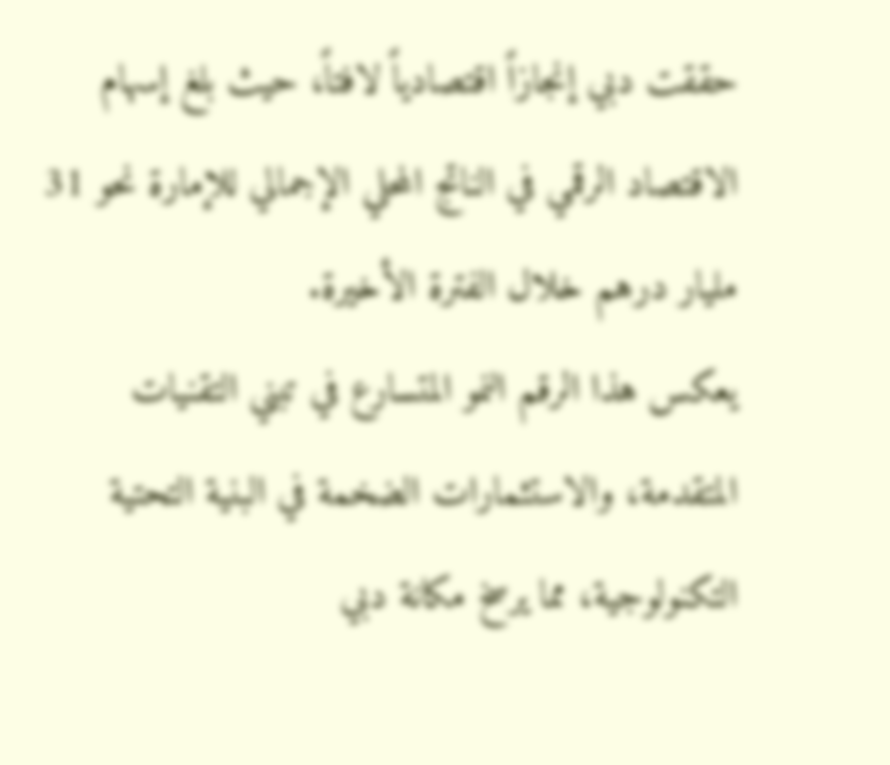حققت دبي إنجازاً اقتصادياً لافتاً، حيث بلغ إسهام الاقتصاد الرقمي في الناتج المحلي الإجمالي للإمارة نحو 31 مليار درهم خلال الفترة الأخيرة.
يعكس هذا الرقم النمو المتسارع في تبني التقنيات المتقدمة، والاستثمارات الضخمة في البنية التحتية التكنولوجية، مما يرسخ مكانة دبي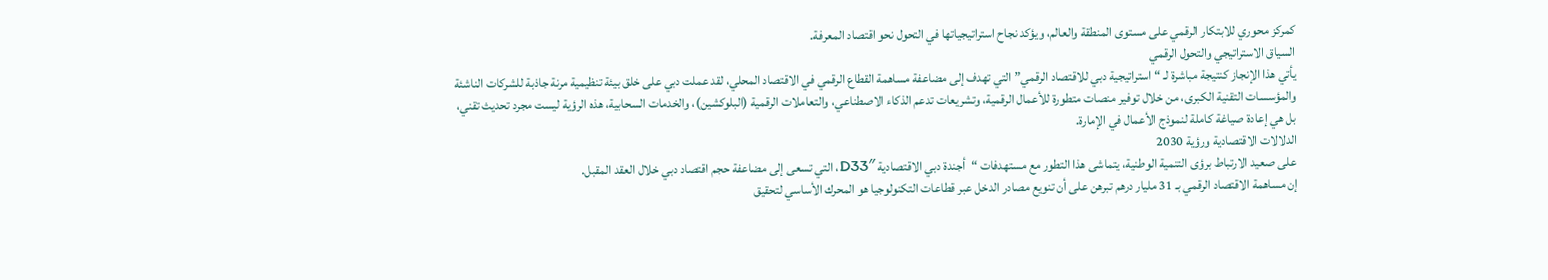كمركز محوري للابتكار الرقمي على مستوى المنطقة والعالم، ويؤكد نجاح استراتيجياتها في التحول نحو اقتصاد المعرفة.
السياق الاستراتيجي والتحول الرقمي
يأتي هذا الإنجاز كنتيجة مباشرة لـ “استراتيجية دبي للاقتصاد الرقمي” التي تهدف إلى مضاعفة مساهمة القطاع الرقمي في الاقتصاد المحلي، لقد عملت دبي على خلق بيئة تنظيمية مرنة جاذبة للشركات الناشئة والمؤسسات التقنية الكبرى، من خلال توفير منصات متطورة للأعمال الرقمية، وتشريعات تدعم الذكاء الاصطناعي، والتعاملات الرقمية (البلوكشين)، والخدمات السحابية، هذه الرؤية ليست مجرد تحديث تقني، بل هي إعادة صياغة كاملة لنموذج الأعمال في الإمارة.
الدلالات الاقتصادية ورؤية 2030
على صعيد الارتباط برؤى التنمية الوطنية، يتماشى هذا التطور مع مستهدفات “أجندة دبي الاقتصادية D33″، التي تسعى إلى مضاعفة حجم اقتصاد دبي خلال العقد المقبل.
إن مساهمة الاقتصاد الرقمي بـ 31 مليار درهم تبرهن على أن تنويع مصادر الدخل عبر قطاعات التكنولوجيا هو المحرك الأساسي لتحقيق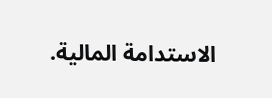الاستدامة المالية.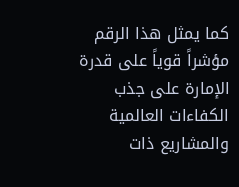كما يمثل هذا الرقم مؤشراً قوياً على قدرة الإمارة على جذب الكفاءات العالمية والمشاريع ذات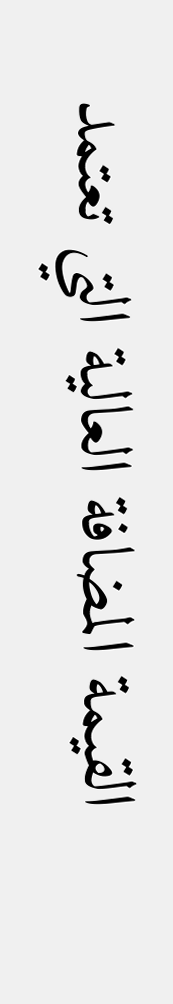القيمة المضافة العالية التي تعتمد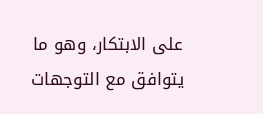على الابتكار، وهو ما يتوافق مع التوجهات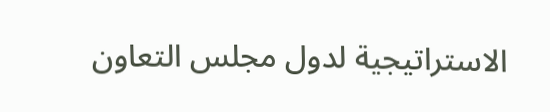الاستراتيجية لدول مجلس التعاون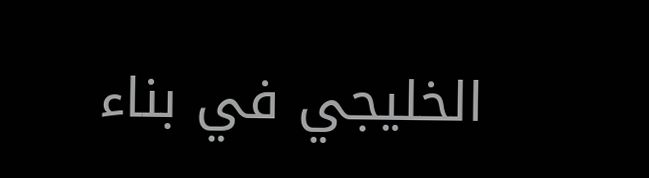الخليجي في بناء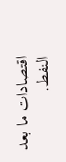اقتصادات ما بعد النفط.